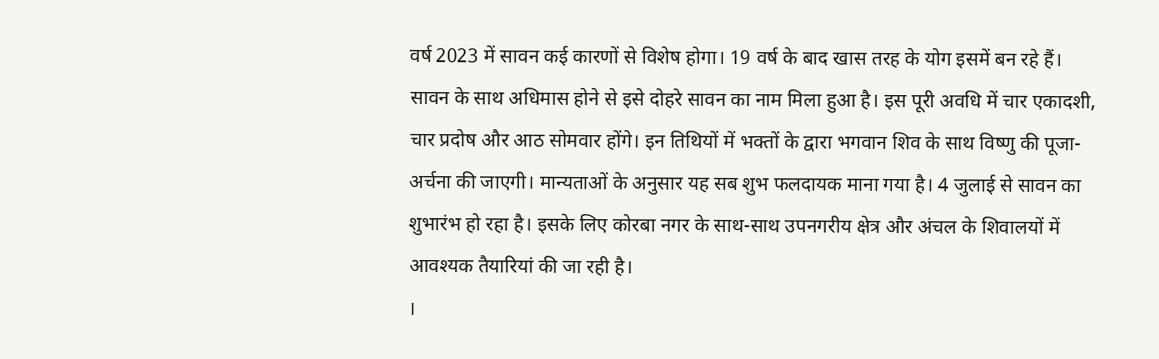वर्ष 2023 में सावन कई कारणों से विशेष होगा। 19 वर्ष के बाद खास तरह के योग इसमें बन रहे हैं। सावन के साथ अधिमास होने से इसे दोहरे सावन का नाम मिला हुआ है। इस पूरी अवधि में चार एकादशी, चार प्रदोष और आठ सोमवार होंगे। इन तिथियों में भक्तों के द्वारा भगवान शिव के साथ विष्णु की पूजा-अर्चना की जाएगी। मान्यताओं के अनुसार यह सब शुभ फलदायक माना गया है। 4 जुलाई से सावन का शुभारंभ हो रहा है। इसके लिए कोरबा नगर के साथ-साथ उपनगरीय क्षेत्र और अंचल के शिवालयों में आवश्यक तैयारियां की जा रही है।
।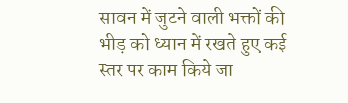सावन में जुटने वाली भक्तों की भीड़ को ध्यान में रखते हुए कई स्तर पर काम किये जा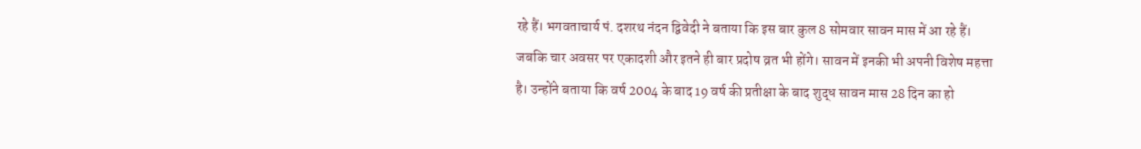रहे हैं। भगवताचार्य पं. दशरथ नंदन द्विवेदी ने बताया कि इस बार कुल 8 सोमवार सावन मास में आ रहे हैं। जबकि चार अवसर पर एकादशी और इतने ही बार प्रदोष व्रत भी होंगे। सावन में इनकी भी अपनी विशेष महत्ता है। उन्होंने बताया कि वर्ष 2004 के बाद 19 वर्ष की प्रतीक्षा के बाद शुद्ध सावन मास 28 दिन का हो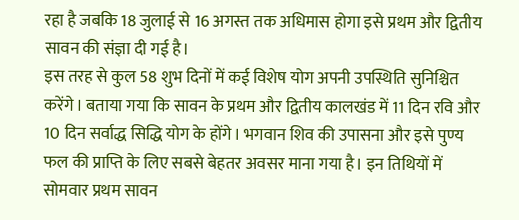रहा है जबकि 18 जुलाई से 16 अगस्त तक अधिमास होगा इसे प्रथम और द्वितीय सावन की संज्ञा दी गई है।
इस तरह से कुल 58 शुभ दिनों में कई विशेष योग अपनी उपस्थिति सुनिश्चित करेंगे। बताया गया कि सावन के प्रथम और द्वितीय कालखंड में 11 दिन रवि और 10 दिन सर्वाद्ध सिद्धि योग के होंगे। भगवान शिव की उपासना और इसे पुण्य फल की प्राप्ति के लिए सबसे बेहतर अवसर माना गया है। इन तिथियों में सोमवार प्रथम सावन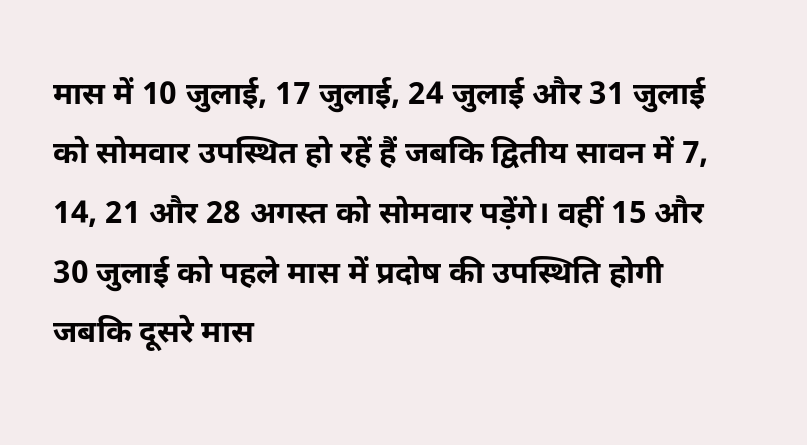मास में 10 जुलाई, 17 जुलाई, 24 जुलाई और 31 जुलाई को सोमवार उपस्थित हो रहें हैं जबकि द्वितीय सावन में 7, 14, 21 और 28 अगस्त को सोमवार पड़ेंगे। वहीं 15 और 30 जुलाई को पहले मास में प्रदोष की उपस्थिति होगी जबकि दूसरे मास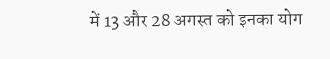में 13 और 28 अगस्त को इनका योग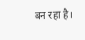बन रहा है।